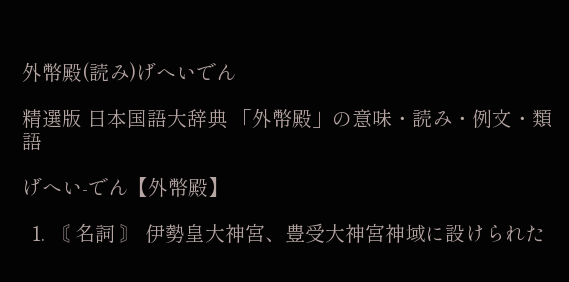外幣殿(読み)げへいでん

精選版 日本国語大辞典 「外幣殿」の意味・読み・例文・類語

げへい‐でん【外幣殿】

  1. 〘 名詞 〙 伊勢皇大神宮、豊受大神宮神域に設けられた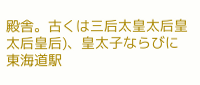殿舎。古くは三后太皇太后皇太后皇后)、皇太子ならびに東海道駅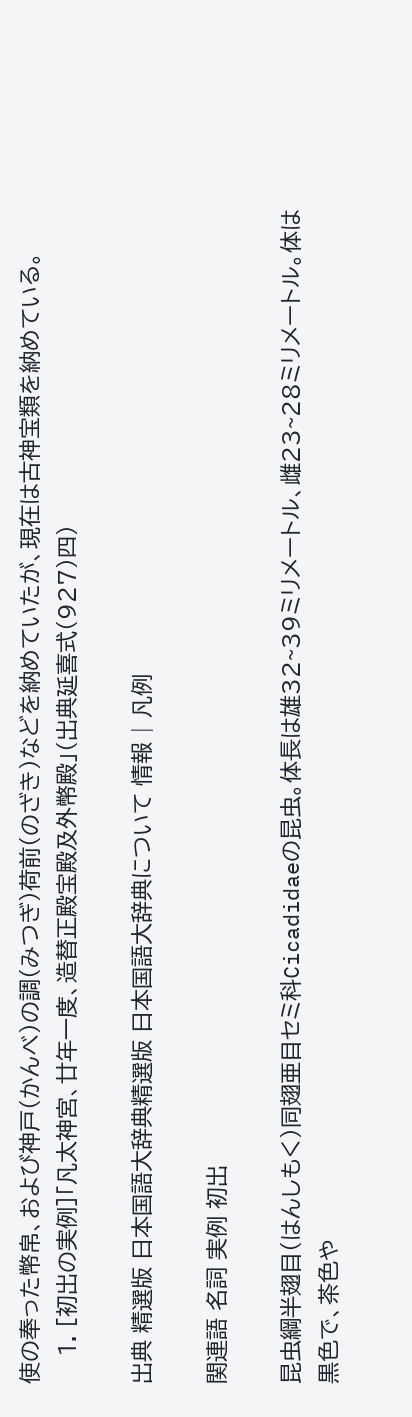使の奉った幣帛、および神戸(かんべ)の調(みつぎ)荷前(のざき)などを納めていたが、現在は古神宝類を納めている。
    1. [初出の実例]「凡太神宮、廿年一度、造替正殿宝殿及外幣殿」(出典延喜式(927)四)

出典 精選版 日本国語大辞典精選版 日本国語大辞典について 情報 | 凡例

関連語 名詞 実例 初出

昆虫綱半翅目(はんしもく)同翅亜目セミ科Cicadidaeの昆虫。体長は雄32~39ミリメートル、雌23~28ミリメートル。体は黒色で、茶色や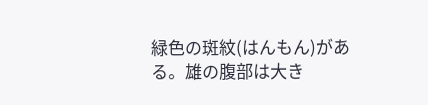緑色の斑紋(はんもん)がある。雄の腹部は大き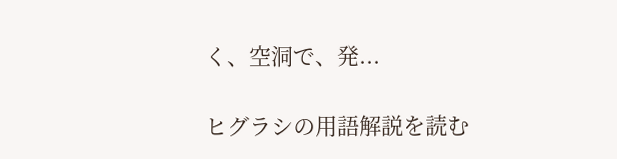く、空洞で、発...

ヒグラシの用語解説を読む